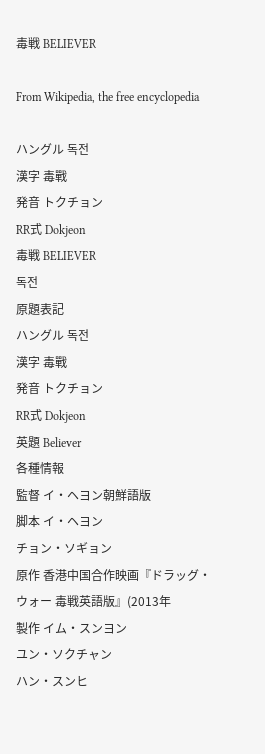毒戦 BELIEVER

From Wikipedia, the free encyclopedia

ハングル 독전
漢字 毒戰
発音 トクチョン
RR式 Dokjeon
毒戦 BELIEVER
독전
原題表記
ハングル 독전
漢字 毒戰
発音 トクチョン
RR式 Dokjeon
英題 Believer
各種情報
監督 イ・ヘヨン朝鮮語版
脚本 イ・ヘヨン
チョン・ソギョン
原作 香港中国合作映画『ドラッグ・ウォー 毒戦英語版』(2013年
製作 イム・スンヨン
ユン・ソクチャン
ハン・スンヒ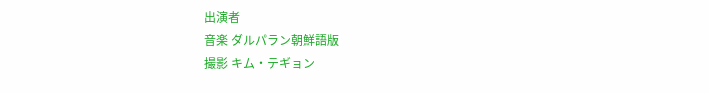出演者
音楽 ダルパラン朝鮮語版
撮影 キム・テギョン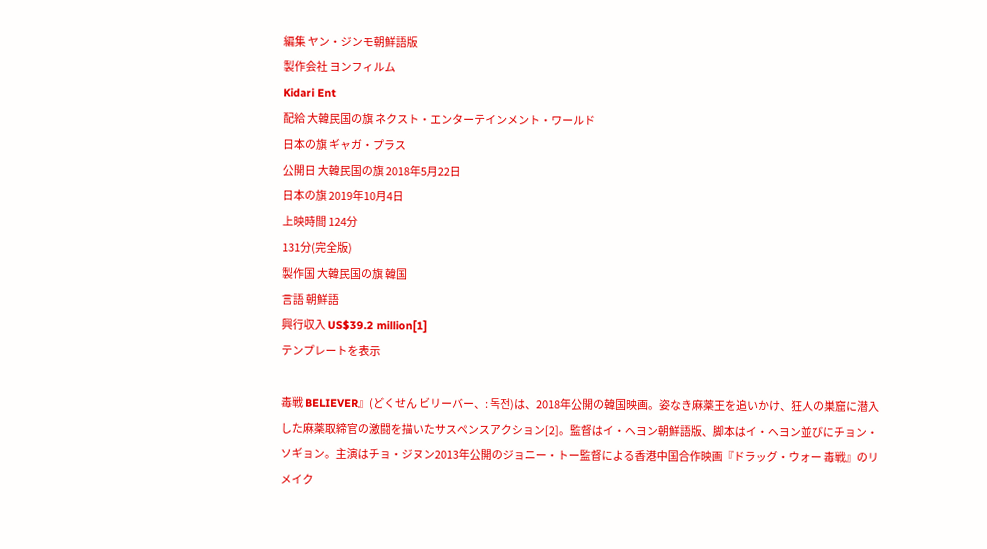編集 ヤン・ジンモ朝鮮語版
製作会社 ヨンフィルム
Kidari Ent
配給 大韓民国の旗 ネクスト・エンターテインメント・ワールド
日本の旗 ギャガ・プラス
公開日 大韓民国の旗 2018年5月22日
日本の旗 2019年10月4日
上映時間 124分
131分(完全版)
製作国 大韓民国の旗 韓国
言語 朝鮮語
興行収入 US$39.2 million[1]
テンプレートを表示

毒戦 BELIEVER』(どくせん ビリーバー、: 독전)は、2018年公開の韓国映画。姿なき麻薬王を追いかけ、狂人の巣窟に潜入した麻薬取締官の激闘を描いたサスペンスアクション[2]。監督はイ・ヘヨン朝鮮語版、脚本はイ・ヘヨン並びにチョン・ソギョン。主演はチョ・ジヌン2013年公開のジョニー・トー監督による香港中国合作映画『ドラッグ・ウォー 毒戦』のリメイク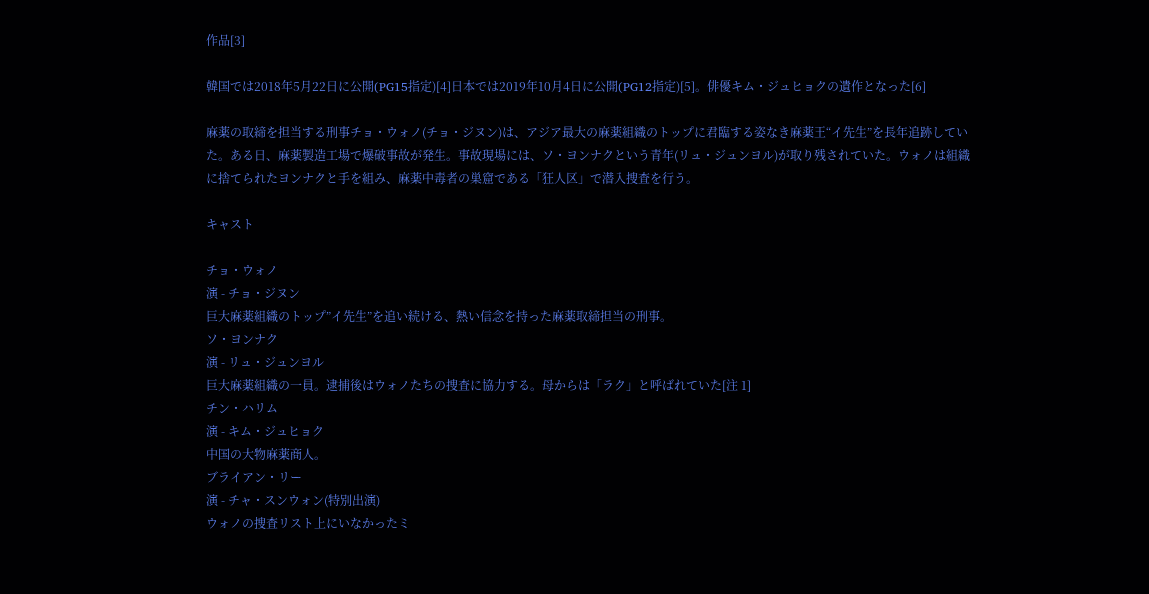作品[3]

韓国では2018年5月22日に公開(PG15指定)[4]日本では2019年10月4日に公開(PG12指定)[5]。俳優キム・ジュヒョクの遺作となった[6]

麻薬の取締を担当する刑事チョ・ウォノ(チョ・ジヌン)は、アジア最大の麻薬組織のトップに君臨する姿なき麻薬王“イ先生”を長年追跡していた。ある日、麻薬製造工場で爆破事故が発生。事故現場には、ソ・ヨンナクという青年(リュ・ジュンヨル)が取り残されていた。ウォノは組織に捨てられたヨンナクと手を組み、麻薬中毒者の巣窟である「狂人区」で潜入捜査を行う。

キャスト

チョ・ウォノ
演 - チョ・ジヌン
巨大麻薬組織のトップ”イ先生”を追い続ける、熱い信念を持った麻薬取締担当の刑事。
ソ・ヨンナク
演 - リュ・ジュンヨル
巨大麻薬組織の一員。逮捕後はウォノたちの捜査に協力する。母からは「ラク」と呼ばれていた[注 1]
チン・ハリム
演 - キム・ジュヒョク
中国の大物麻薬商人。
ブライアン・リー
演 - チャ・スンウォン(特別出演)
ウォノの捜査リスト上にいなかったミ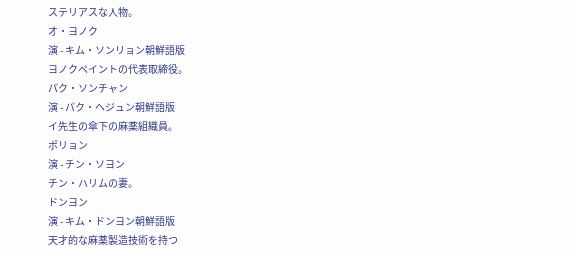ステリアスな人物。
オ・ヨノク
演 - キム・ソンリョン朝鮮語版
ヨノクペイントの代表取締役。
パク・ソンチャン
演 - パク・ヘジュン朝鮮語版
イ先生の傘下の麻薬組織員。
ポリョン
演 - チン・ソヨン
チン・ハリムの妻。
ドンヨン
演 - キム・ドンヨン朝鮮語版
天才的な麻薬製造技術を持つ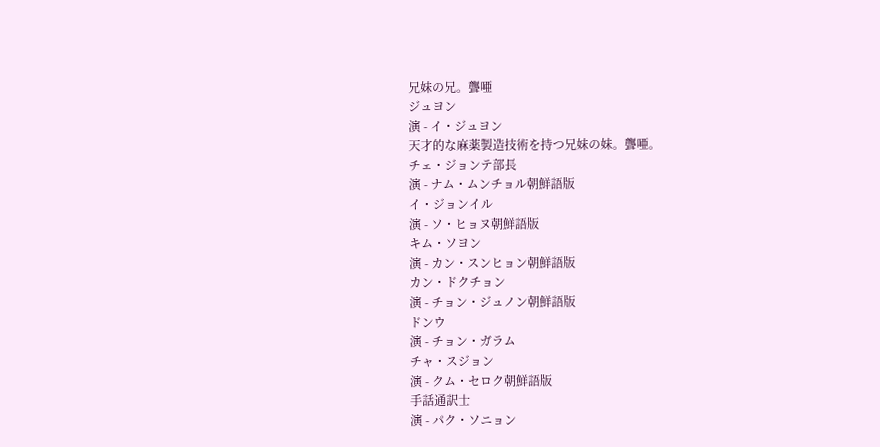兄妹の兄。聾唖
ジュヨン
演 - イ・ジュヨン
天才的な麻薬製造技術を持つ兄妹の妹。聾唖。
チェ・ジョンテ部長
演 - ナム・ムンチョル朝鮮語版
イ・ジョンイル
演 - ソ・ヒョヌ朝鮮語版
キム・ソヨン
演 - カン・スンヒョン朝鮮語版
カン・ドクチョン
演 - チョン・ジュノン朝鮮語版
ドンウ
演 - チョン・ガラム
チャ・スジョン
演 - クム・セロク朝鮮語版
手話通訳士
演 - パク・ソニョン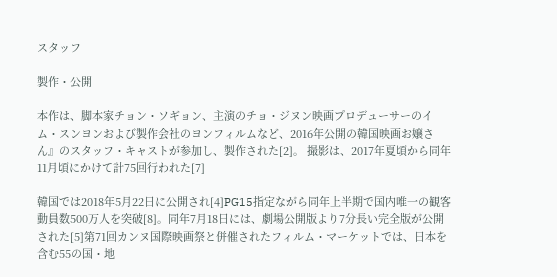スタッフ

製作・公開

本作は、脚本家チョン・ソギョン、主演のチョ・ジヌン映画プロデューサーのイム・スンヨンおよび製作会社のヨンフィルムなど、2016年公開の韓国映画お嬢さん』のスタッフ・キャストが参加し、製作された[2]。 撮影は、2017年夏頃から同年11月頃にかけて計75回行われた[7]

韓国では2018年5月22日に公開され[4]PG15指定ながら同年上半期で国内唯一の観客動員数500万人を突破[8]。同年7月18日には、劇場公開版より7分長い完全版が公開された[5]第71回カンヌ国際映画祭と併催されたフィルム・マーケットでは、日本を含む55の国・地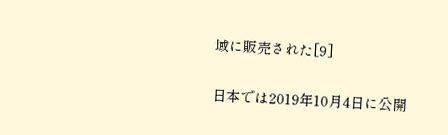域に販売された[9]

日本では2019年10月4日に公開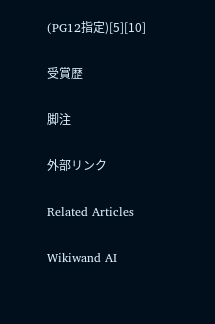(PG12指定)[5][10]

受賞歴

脚注

外部リンク

Related Articles

Wikiwand AI